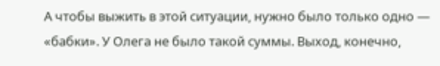А чтобы выжить в этой ситуации, нужно было только одно — «бабки». У Олега не было такой суммы. Выход, конечно,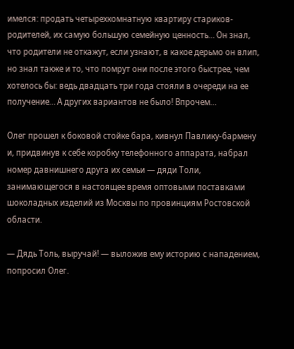имелся: продать четырехкомнатную квартиру стариков-родителей, их самую большую семейную ценность… Он знал, что родители не откажут, если узнают, в какое дерьмо он влип, но знал также и то, что помрут они после этого быстрее, чем хотелось бы: ведь двадцать три года стояли в очереди на ее получение… А других вариантов не было! Впрочем…

Олег прошел к боковой стойке бара, кивнул Павлику-бармену и, придвинув к себе коробку телефонного аппарата, набрал номер давнишнего друга их семьи — дяди Толи, занимающегося в настоящее время оптовыми поставками шоколадных изделий из Москвы по провинциям Ростовской области.

— Дядь Толь, выручай! — выложив ему историю с нападением, попросил Олег.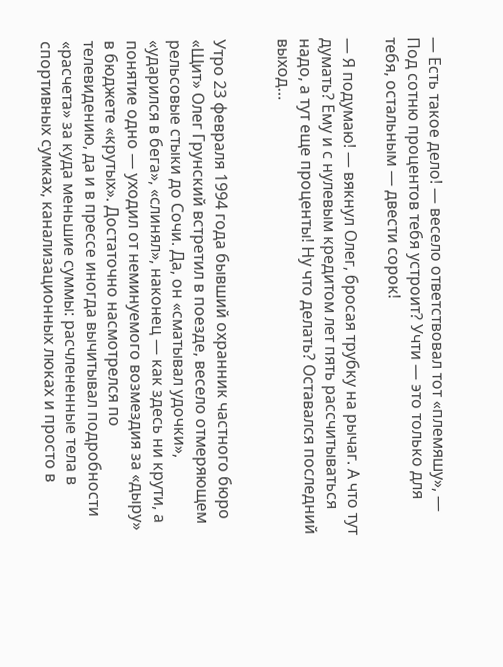— Есть такое дело! — весело ответствовал тот «племяшу», — Под сотню процентов тебя устроит? Учти — это только для тебя, остальным — двести сорок!

— Я подумаю! — вякнул Олег, бросая трубку на рычаг. А что тут думать? Ему и с нулевым кредитом лет пять рассчитываться надо, а тут еще проценты! Ну что делать? Оставался последний выход…


Утро 23 февраля 1994 года бывший охранник частного бюро «Щит» Олег Грунский встретил в поезде, весело отмеряющем рельсовые стыки до Сочи. Да, он «сматывал удочки», «ударился в бега», «слинял», наконец — как здесь ни крути, а понятие одно — уходил от неминуемого возмездия за «дыру» в бюджете «крутых». Достаточно насмотрелся по телевидению, да и в прессе иногда вычитывал подробности «расчета» за куда меньшие суммы: расчлененные тела в спортивных сумках, канализационных люках и просто в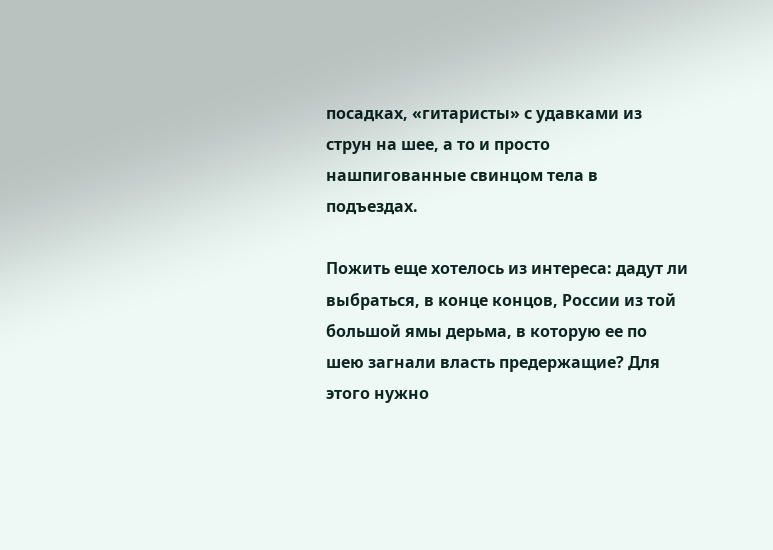посадках, «гитаристы» с удавками из струн на шее, а то и просто нашпигованные свинцом тела в подъездах.

Пожить еще хотелось из интереса: дадут ли выбраться, в конце концов, России из той большой ямы дерьма, в которую ее по шею загнали власть предержащие? Для этого нужно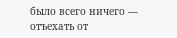было всего ничего — отъехать от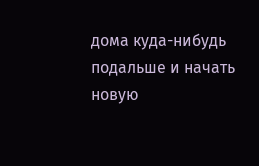дома куда-нибудь подальше и начать новую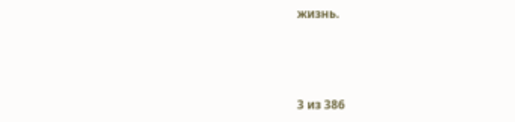жизнь.



3 из 386